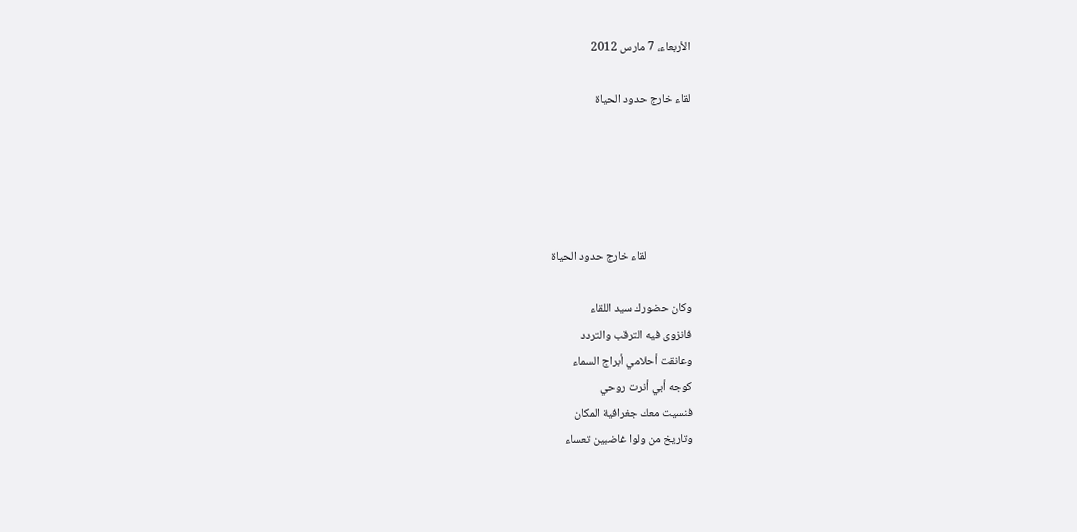الأربعاء، 7 مارس 2012

لقاء خارج حدود الحياة





                 لقاء خارج حدود الحياة

وكان حضورك سيد اللقاء
فانزوى فيه الترقب والتردد
وعانقت أحلامي أبراج السماء
كوجه أبي أنرت روحي
فنسيت معك جغرافية المكان
وتاريخ من ولوا غاضبين تعساء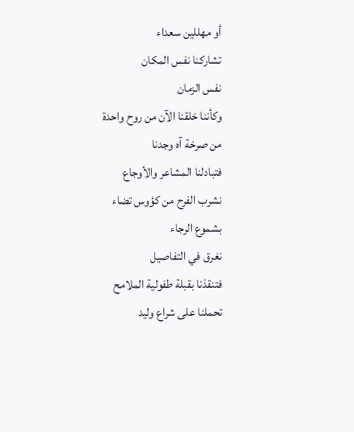أو مهللين سعداء
تشاركنا نفس المكان
نفس الزمان
وكأننا خلقنا الآن من روح واحدة
من صرخة آه وجدنا
فتبادلنا المشاعر والأوجاع
نشرب الفرح من كؤوس تضاء
بشموع الرجاء
نغرق في التفاصيل
فتنقذنا بقبلة طفولية الملامح
تحملنا على شراع وليد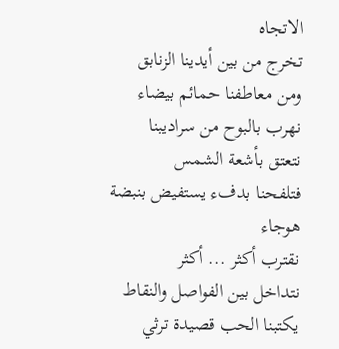الاتجاه
تخرج من بين أيدينا الزنابق
ومن معاطفنا حمائم بيضاء
نهرب بالبوح من سراديبنا
نتعتق بأشعة الشمس
فتلفحنا بدفء يستفيض بنبضة هوجاء
نقترب أكثر ... أكثر
نتداخل بين الفواصل والنقاط
يكتبنا الحب قصيدة ترثي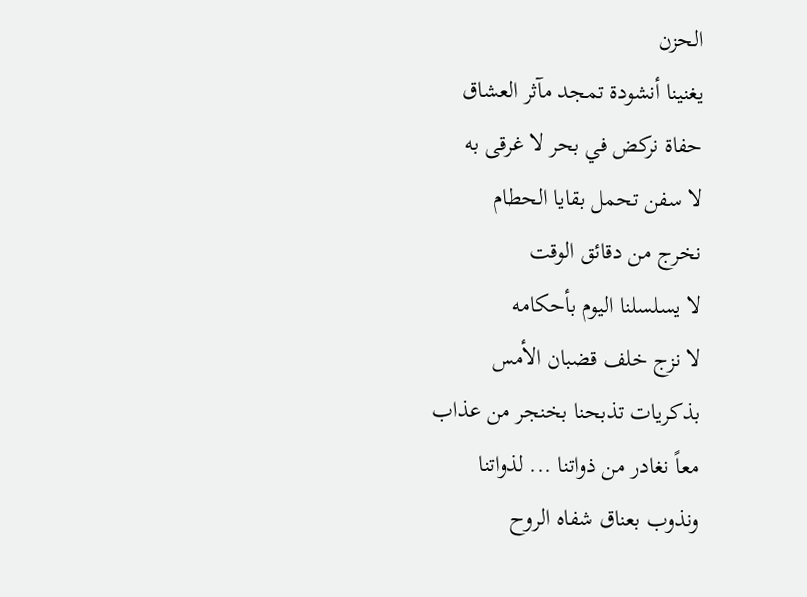الحزن
يغنينا أنشودة تمجد مآثر العشاق
حفاة نركض في بحر لا غرقى به
لا سفن تحمل بقايا الحطام
نخرج من دقائق الوقت
لا يسلسلنا اليوم بأحكامه
لا نزج خلف قضبان الأمس
بذكريات تذبحنا بخنجر من عذاب
معاً نغادر من ذواتنا ... لذواتنا
ونذوب بعناق شفاه الروح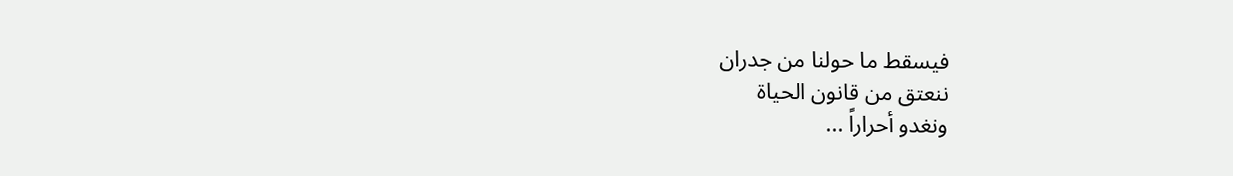فيسقط ما حولنا من جدران
ننعتق من قانون الحياة
ونغدو أحراراً ...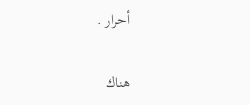أحرار .


هناك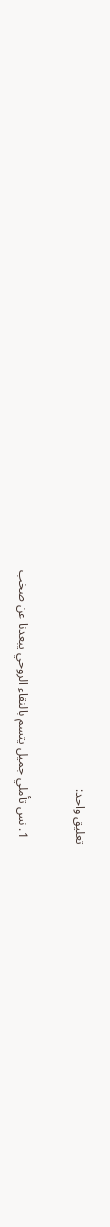تعليق واحد:

  1. نس تأملي جميل يتسم بالنقاء الروحي يبعدنا عن صخب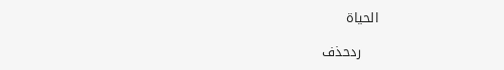الحياة

    ردحذف